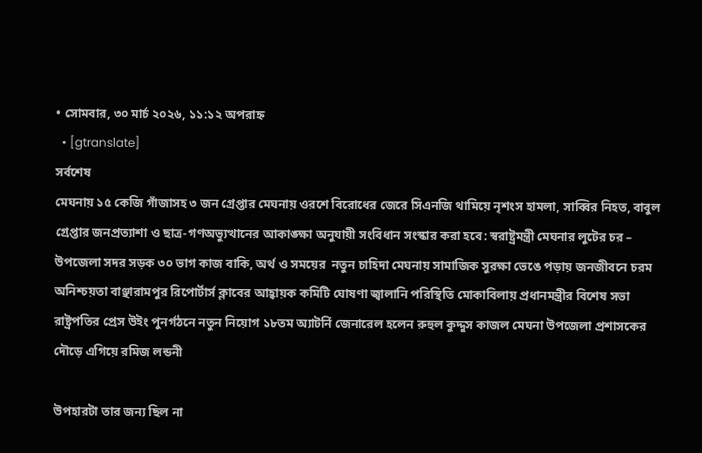• সোমবার, ৩০ মার্চ ২০২৬, ১১:১২ অপরাহ্ন
  • [gtranslate]
সর্বশেষ
মেঘনায় ১৫ কেজি গাঁজাসহ ৩ জন গ্রেপ্তার মেঘনায় ওরশে বিরোধের জেরে সিএনজি থামিয়ে নৃশংস হামলা, সাব্বির নিহত, বাবুল গ্রেপ্তার জনপ্রত্যাশা ও ছাত্র-গণঅভ্যুত্থানের আকাঙ্ক্ষা অনুযায়ী সংবিধান সংস্কার করা হবে: স্বরাষ্ট্রমন্ত্রী মেঘনার লুটের চর – উপজেলা সদর সড়ক ৩০ ভাগ কাজ বাকি, অর্থ ও সময়ের  নতুন চাহিদা মেঘনায় সামাজিক সুরক্ষা ভেঙে পড়ায় জনজীবনে চরম অনিশ্চয়তা বাঞ্ছারামপুর রিপোর্টার্স ক্লাবের আহ্বায়ক কমিটি ঘোষণা জ্বালানি পরিস্থিতি মোকাবিলায় প্রধানমন্ত্রীর বিশেষ সভা রাষ্ট্রপতির প্রেস উইং পুনর্গঠনে নতুন নিয়োগ ১৮তম অ্যাটর্নি জেনারেল হলেন রুহুল কুদ্দুস কাজল মেঘনা উপজেলা প্রশাসকের দৌড়ে এগিয়ে রমিজ লন্ডনী

উপহারটা তার জন্য ছিল না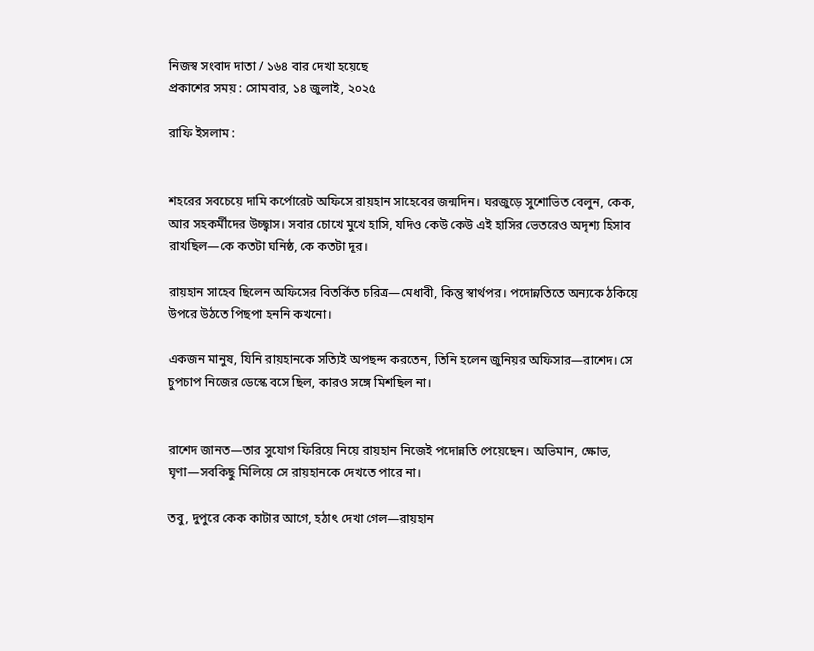নিজস্ব সংবাদ দাতা / ১৬৪ বার দেখা হয়েছে
প্রকাশের সময় : সোমবার, ১৪ জুলাই, ২০২৫

রাফি ইসলাম :


শহরের সবচেয়ে দামি কর্পোরেট অফিসে রায়হান সাহেবের জন্মদিন। ঘরজুড়ে সুশোভিত বেলুন, কেক, আর সহকর্মীদের উচ্ছ্বাস। সবার চোখে মুখে হাসি, যদিও কেউ কেউ এই হাসির ভেতরেও অদৃশ্য হিসাব রাখছিল—কে কতটা ঘনিষ্ঠ, কে কতটা দূর।

রায়হান সাহেব ছিলেন অফিসের বিতর্কিত চরিত্র—মেধাবী, কিন্তু স্বার্থপর। পদোন্নতিতে অন্যকে ঠকিয়ে উপরে উঠতে পিছপা হননি কখনো।

একজন মানুষ, যিনি রায়হানকে সত্যিই অপছন্দ করতেন, তিনি হলেন জুনিয়র অফিসার—রাশেদ। সে চুপচাপ নিজের ডেস্কে বসে ছিল, কারও সঙ্গে মিশছিল না।


রাশেদ জানত—তার সুযোগ ফিরিয়ে নিয়ে রায়হান নিজেই পদোন্নতি পেয়েছেন। অভিমান, ক্ষোভ, ঘৃণা—সবকিছু মিলিয়ে সে রায়হানকে দেখতে পারে না।

তবু, দুপুরে কেক কাটার আগে, হঠাৎ দেখা গেল—রায়হান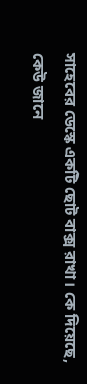সাহেবের ডেস্কে একটি ছোট বাক্স রাখা। কে দিয়েছে, কেউ জানে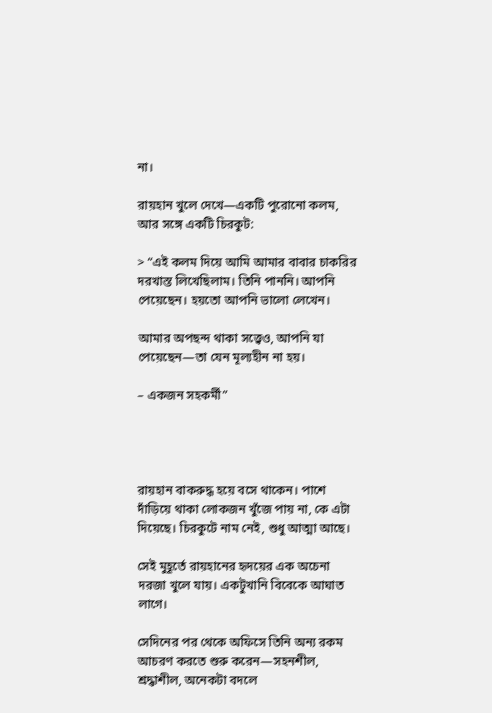না।

রায়হান খুলে দেখে—একটি পুরোনো কলম, আর সঙ্গে একটি চিরকুট:

> “এই কলম দিয়ে আমি আমার বাবার চাকরির দরখাস্ত লিখেছিলাম। তিনি পাননি। আপনি পেয়েছেন। হয়তো আপনি ভালো লেখেন।

আমার অপছন্দ থাকা সত্ত্বেও, আপনি যা পেয়েছেন—তা যেন মূল্যহীন না হয়।

– একজন সহকর্মী”




রায়হান বাকরুদ্ধ হয়ে বসে থাকেন। পাশে দাঁড়িয়ে থাকা লোকজন খুঁজে পায় না, কে এটা দিয়েছে। চিরকুটে নাম নেই, শুধু আত্মা আছে।

সেই মুহূর্তে রায়হানের হৃদয়ের এক অচেনা দরজা খুলে যায়। একটুখানি বিবেকে আঘাত লাগে।

সেদিনের পর থেকে অফিসে তিনি অন্য রকম আচরণ করতে শুরু করেন—সহনশীল, শ্রদ্ধাশীল, অনেকটা বদলে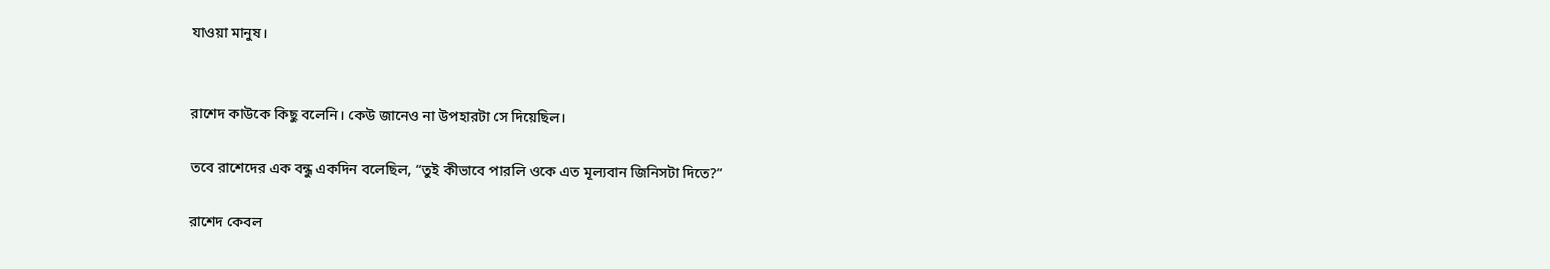যাওয়া মানুষ।


রাশেদ কাউকে কিছু বলেনি। কেউ জানেও না উপহারটা সে দিয়েছিল।

তবে রাশেদের এক বন্ধু একদিন বলেছিল, “তুই কীভাবে পারলি ওকে এত মূল্যবান জিনিসটা দিতে?”

রাশেদ কেবল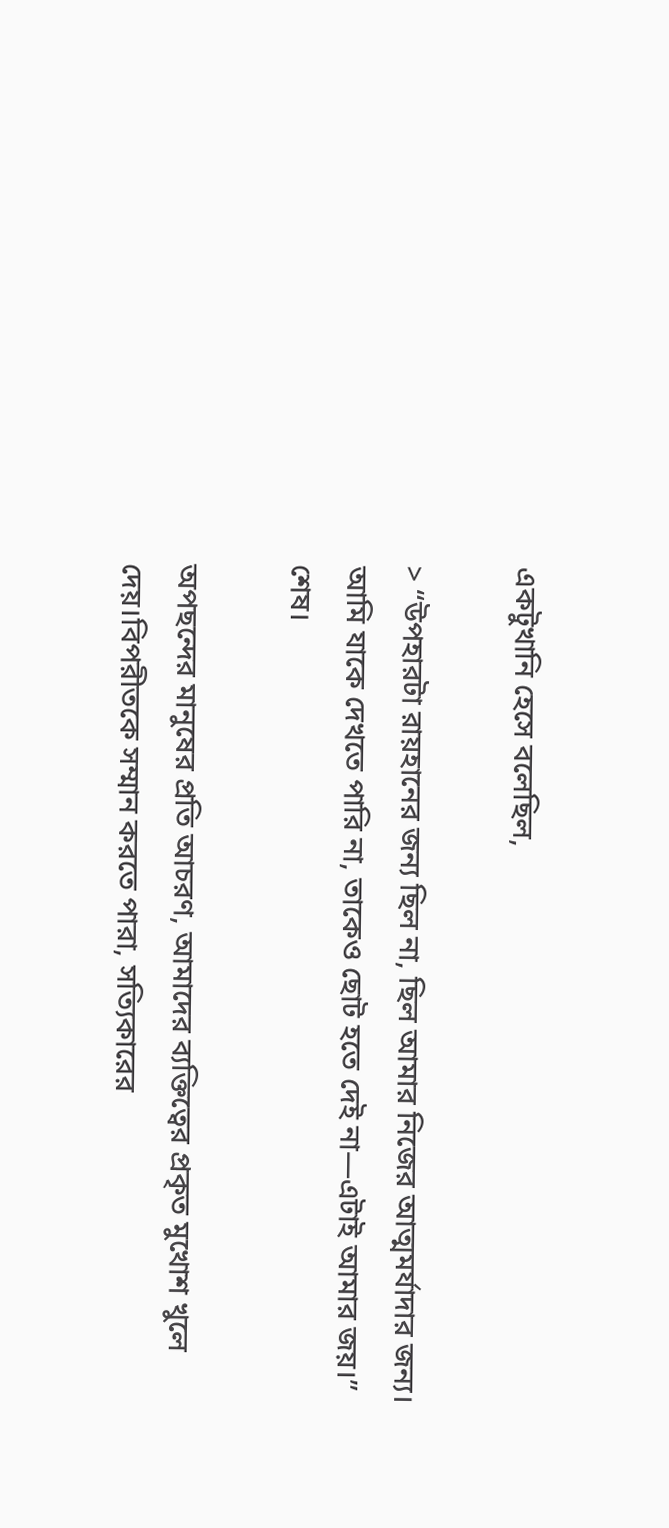একটুখানি হেসে বলেছিল,

> “উপহারটা রায়হানের জন্য ছিল না, ছিল আমার নিজের আত্মমর্যাদার জন্য। আমি যাকে দেখতে পারি না, তাকেও ছোট হতে দেই না—এটাই আমার জয়।”
শেষ।

অপছন্দের মানুষের প্রতি আচরণ, আমাদের ব্যক্তিত্বের প্রকৃত মুখোশ খুলে দেয়।বিপরীতকে সম্মান করতে পারা, সত্যিকারের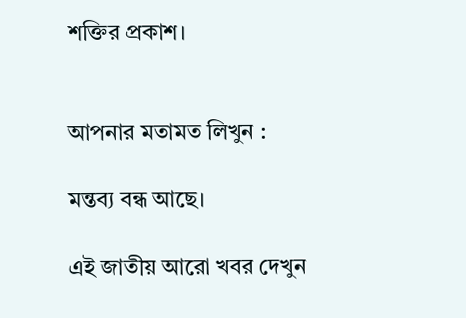শক্তির প্রকাশ।


আপনার মতামত লিখুন :

মন্তব্য বন্ধ আছে।

এই জাতীয় আরো খবর দেখুন